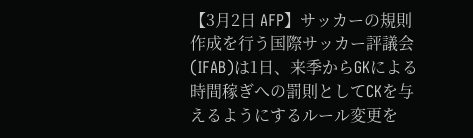【3月2日 AFP】サッカーの規則作成を行う国際サッカー評議会(IFAB)は1日、来季からGKによる時間稼ぎへの罰則としてCKを与えるようにするルール変更を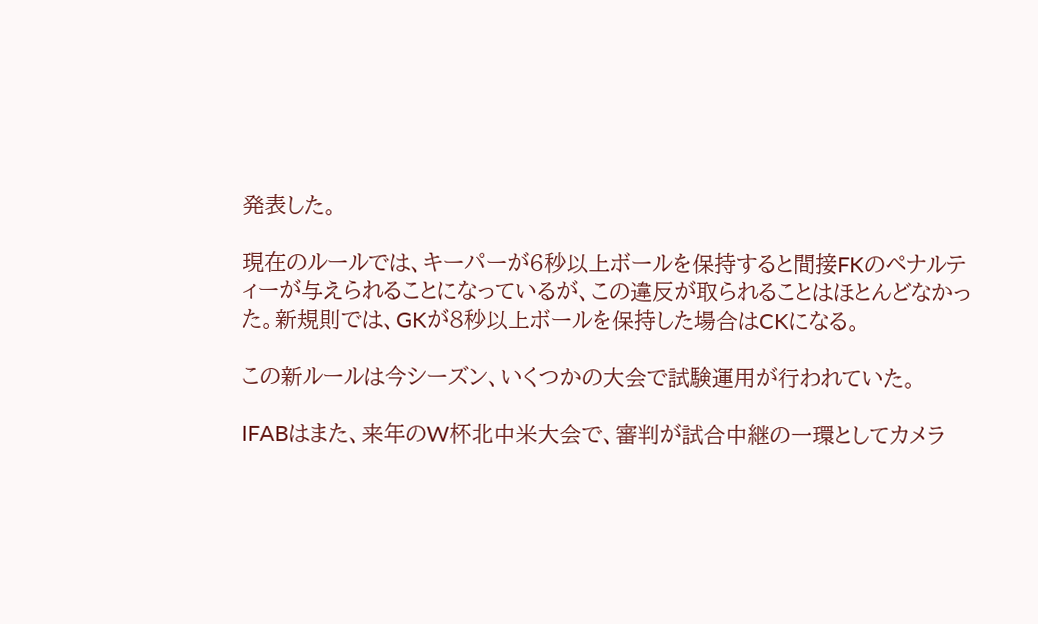発表した。

現在のルールでは、キーパーが6秒以上ボールを保持すると間接FKのペナルティーが与えられることになっているが、この違反が取られることはほとんどなかった。新規則では、GKが8秒以上ボールを保持した場合はCKになる。

この新ルールは今シーズン、いくつかの大会で試験運用が行われていた。

IFABはまた、来年のW杯北中米大会で、審判が試合中継の一環としてカメラ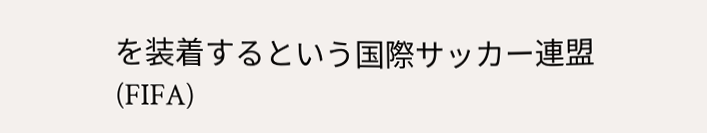を装着するという国際サッカー連盟(FIFA)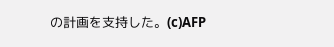の計画を支持した。(c)AFP